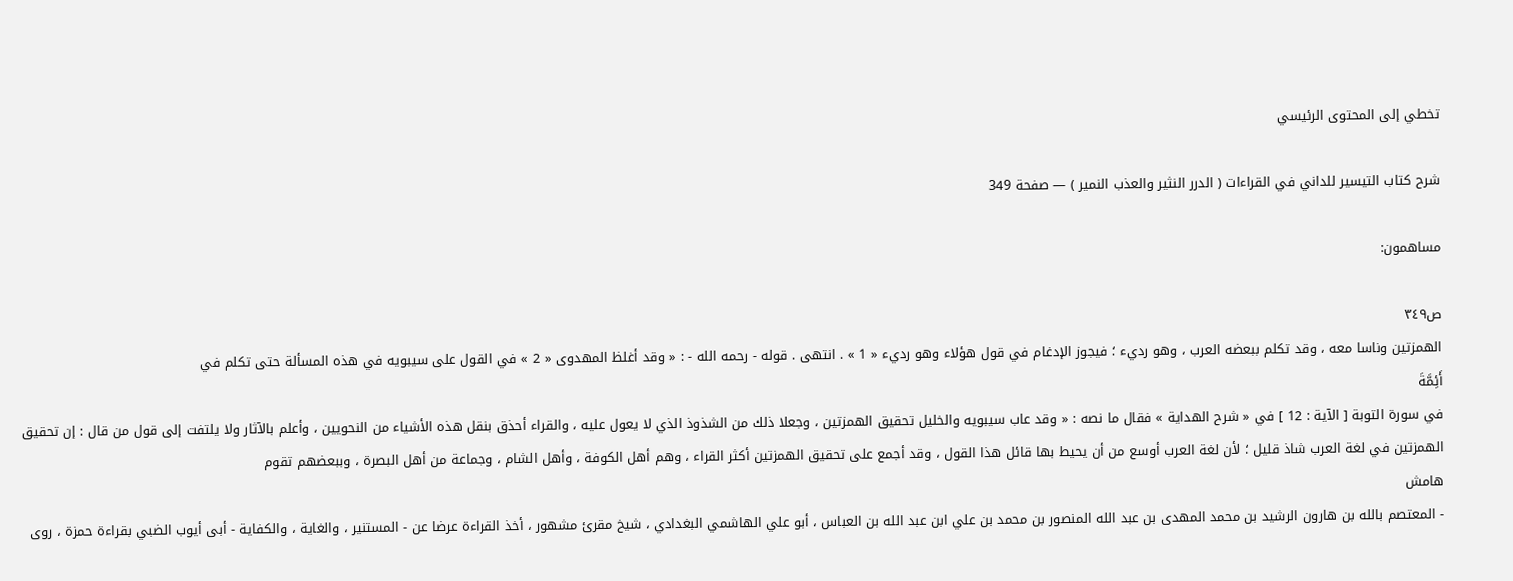تخطي إلى المحتوى الرئيسي

شرح كتاب التيسير للداني في القراءات ( الدرر النثير والعذب النمير ) — صفحة 349

مساهمون:

ص٣٤٩
الهمزتين وناسا معه ، وقد تكلم ببعضه العرب ، وهو رديء ؛ فيجوز الإدغام في قول هؤلاء وهو رديء « 1 » . انتهى . قوله - رحمه الله - : « وقد أغلظ المهدوى « 2 » في القول على سيبويه في هذه المسألة حتى تكلم في
أَئِمَّةَ
في سورة التوبة [ الآية : 12 ] في « شرح الهداية » فقال ما نصه : « وقد عاب سيبويه والخليل تحقيق الهمزتين ، وجعلا ذلك من الشذوذ الذي لا يعول عليه ، والقراء أحذق بنقل هذه الأشياء من النحويين ، وأعلم بالآثار ولا يلتفت إلى قول من قال : إن تحقيق الهمزتين في لغة العرب شاذ قليل ؛ لأن لغة العرب أوسع من أن يحيط بها قائل هذا القول ، وقد أجمع على تحقيق الهمزتين أكثر القراء ، وهم أهل الكوفة ، وأهل الشام ، وجماعة من أهل البصرة ، وببعضهم تقوم
هامش
- المعتصم بالله بن هارون الرشيد بن محمد المهدى بن عبد الله المنصور بن محمد بن علي ابن عبد الله بن العباس ، أبو علي الهاشمي البغدادي ، شيخ مقرئ مشهور ، أخذ القراءة عرضا عن - المستنير ، والغاية ، والكفاية - أبى أيوب الضبي بقراءة حمزة ، روى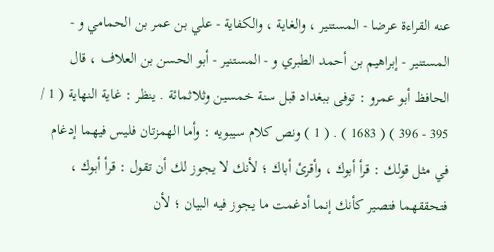عنه القراءة عرضا - المستنير ، والغاية ، والكفاية - علي بن عمر بن الحمامي و - المستنير - إبراهيم بن أحمد الطبري و - المستنير - أبو الحسن بن العلاف ، قال الحافظ أبو عمرو : توفى ببغداد قبل سنة خمسين وثلاثمائة . ينظر : غاية النهاية ( 1 / 395 - 396 ) ( 1683 ) . ( 1 ) ونص كلام سيبويه : وأما الهمزتان فليس فيهما إدغام في مثل قولك : قرأ أبوك ، وأقرئ أباك ؛ لأنك لا يجوز لك أن تقول : قرأ أبوك ، فتحققهما فتصير كأنك إنما أدغمت ما يجوز فيه البيان ؛ لأن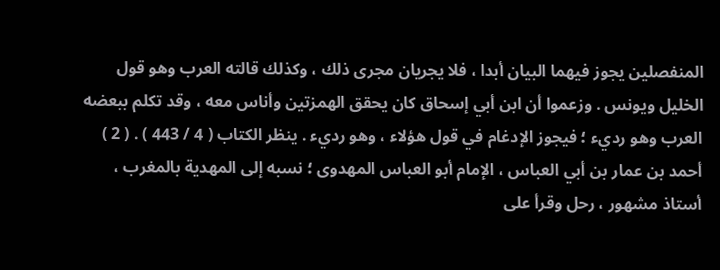المنفصلين يجوز فيهما البيان أبدا ، فلا يجريان مجرى ذلك ، وكذلك قالته العرب وهو قول الخليل ويونس . وزعموا أن ابن أبي إسحاق كان يحقق الهمزتين وأناس معه ، وقد تكلم ببعضه العرب وهو رديء ؛ فيجوز الإدغام في قول هؤلاء ، وهو رديء . ينظر الكتاب ( 4 / 443 ) . ( 2 ) أحمد بن عمار بن أبي العباس ، الإمام أبو العباس المهدوى ؛ نسبه إلى المهدية بالمغرب ، أستاذ مشهور ، رحل وقرأ على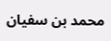محمد بن سفيان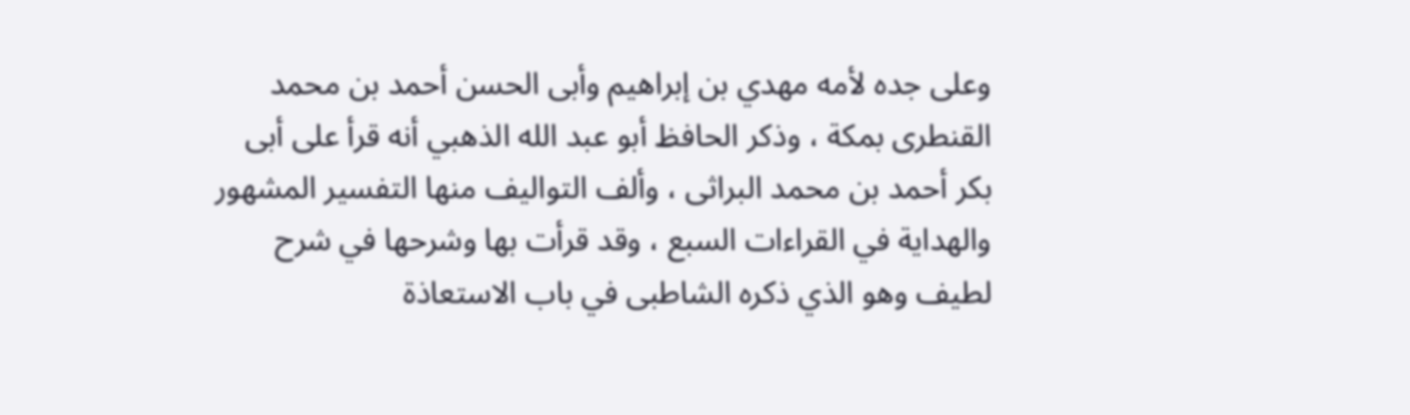وعلى جده لأمه مهدي بن إبراهيم وأبى الحسن أحمد بن محمد القنطرى بمكة ، وذكر الحافظ أبو عبد الله الذهبي أنه قرأ على أبى بكر أحمد بن محمد البراثى ، وألف التواليف منها التفسير المشهور والهداية في القراءات السبع ، وقد قرأت بها وشرحها في شرح لطيف وهو الذي ذكره الشاطبى في باب الاستعاذة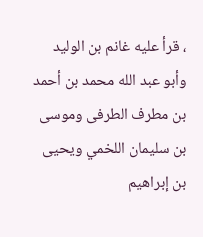، قرأ عليه غانم بن الوليد وأبو عبد الله محمد بن أحمد بن مطرف الطرفى وموسى بن سليمان اللخمي ويحيى بن إبراهيم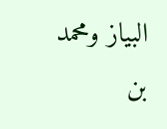البياز ومحمد بن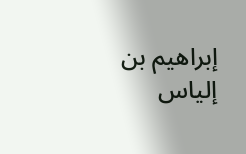إبراهيم بن إلياس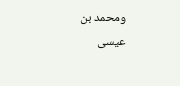ومحمد بن عيسى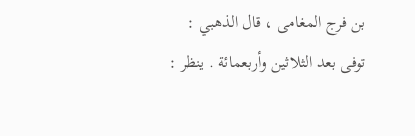بن فرج المغامى ، قال الذهبي : توفى بعد الثلاثين وأربعمائة . ينظر :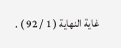غاية النهاية ( 1 / 92 ) .